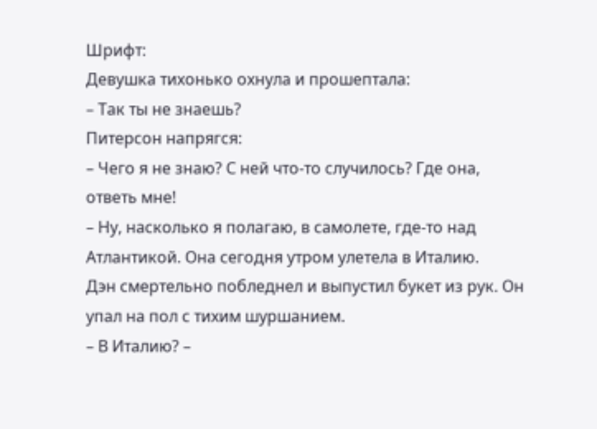Шрифт:
Девушка тихонько охнула и прошептала:
– Так ты не знаешь?
Питерсон напрягся:
– Чего я не знаю? С ней что-то случилось? Где она, ответь мне!
– Ну, насколько я полагаю, в самолете, где-то над Атлантикой. Она сегодня утром улетела в Италию.
Дэн смертельно побледнел и выпустил букет из рук. Он упал на пол с тихим шуршанием.
– В Италию? –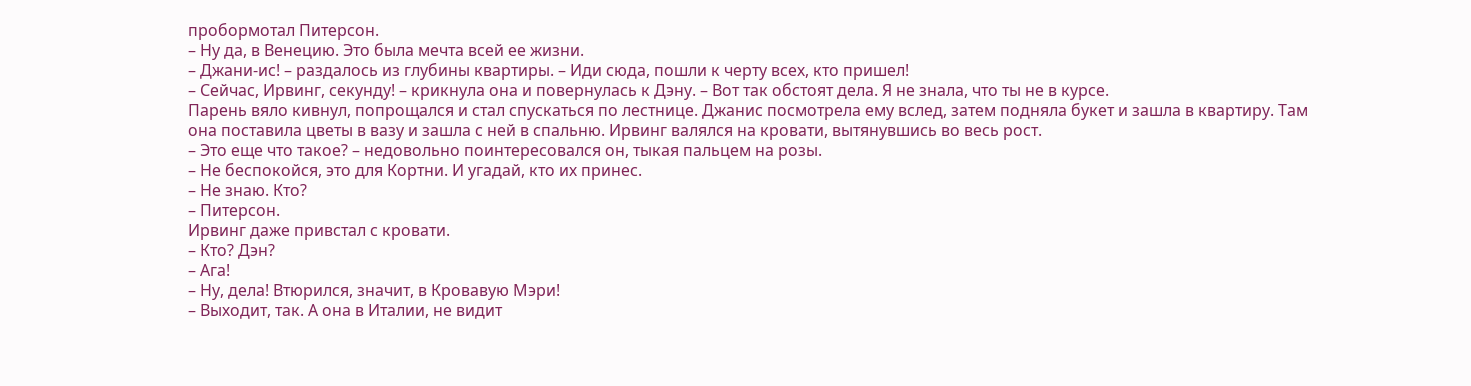пробормотал Питерсон.
– Ну да, в Венецию. Это была мечта всей ее жизни.
– Джани-ис! – раздалось из глубины квартиры. – Иди сюда, пошли к черту всех, кто пришел!
– Сейчас, Ирвинг, секунду! – крикнула она и повернулась к Дэну. – Вот так обстоят дела. Я не знала, что ты не в курсе.
Парень вяло кивнул, попрощался и стал спускаться по лестнице. Джанис посмотрела ему вслед, затем подняла букет и зашла в квартиру. Там она поставила цветы в вазу и зашла с ней в спальню. Ирвинг валялся на кровати, вытянувшись во весь рост.
– Это еще что такое? – недовольно поинтересовался он, тыкая пальцем на розы.
– Не беспокойся, это для Кортни. И угадай, кто их принес.
– Не знаю. Кто?
– Питерсон.
Ирвинг даже привстал с кровати.
– Кто? Дэн?
– Ага!
– Ну, дела! Втюрился, значит, в Кровавую Мэри!
– Выходит, так. А она в Италии, не видит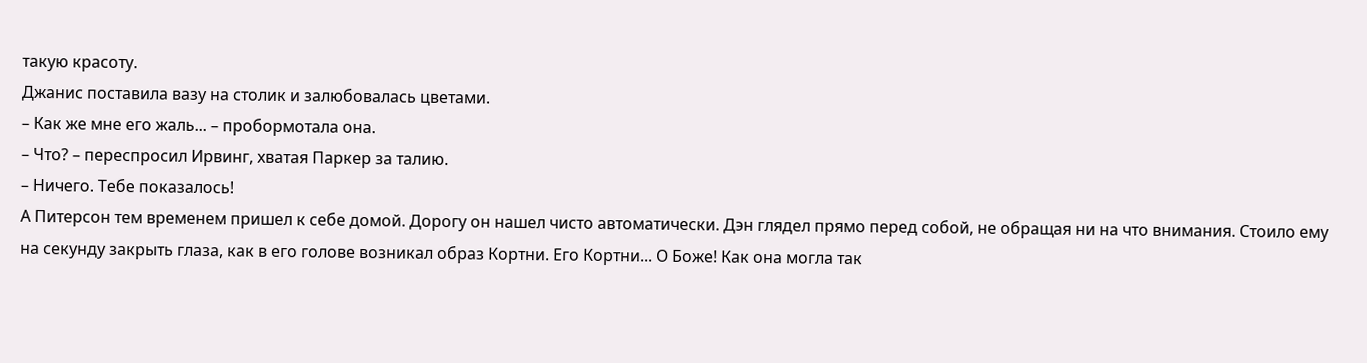такую красоту.
Джанис поставила вазу на столик и залюбовалась цветами.
– Как же мне его жаль... – пробормотала она.
– Что? – переспросил Ирвинг, хватая Паркер за талию.
– Ничего. Тебе показалось!
А Питерсон тем временем пришел к себе домой. Дорогу он нашел чисто автоматически. Дэн глядел прямо перед собой, не обращая ни на что внимания. Стоило ему на секунду закрыть глаза, как в его голове возникал образ Кортни. Его Кортни... О Боже! Как она могла так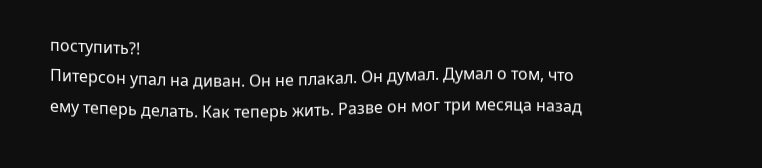поступить?!
Питерсон упал на диван. Он не плакал. Он думал. Думал о том, что ему теперь делать. Как теперь жить. Разве он мог три месяца назад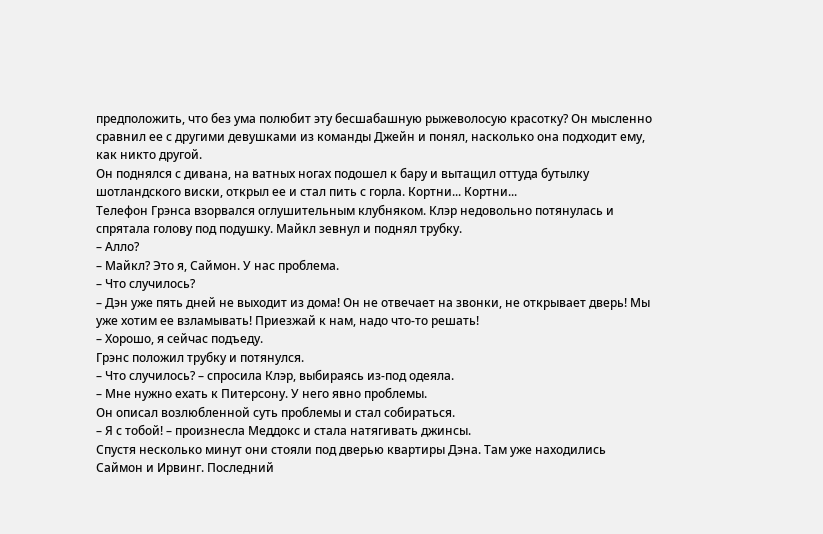предположить, что без ума полюбит эту бесшабашную рыжеволосую красотку? Он мысленно сравнил ее с другими девушками из команды Джейн и понял, насколько она подходит ему, как никто другой.
Он поднялся с дивана, на ватных ногах подошел к бару и вытащил оттуда бутылку шотландского виски, открыл ее и стал пить с горла. Кортни... Кортни...
Телефон Грэнса взорвался оглушительным клубняком. Клэр недовольно потянулась и спрятала голову под подушку. Майкл зевнул и поднял трубку.
– Алло?
– Майкл? Это я, Саймон. У нас проблема.
– Что случилось?
– Дэн уже пять дней не выходит из дома! Он не отвечает на звонки, не открывает дверь! Мы уже хотим ее взламывать! Приезжай к нам, надо что-то решать!
– Хорошо, я сейчас подъеду.
Грэнс положил трубку и потянулся.
– Что случилось? – спросила Клэр, выбираясь из-под одеяла.
– Мне нужно ехать к Питерсону. У него явно проблемы.
Он описал возлюбленной суть проблемы и стал собираться.
– Я с тобой! – произнесла Меддокс и стала натягивать джинсы.
Спустя несколько минут они стояли под дверью квартиры Дэна. Там уже находились Саймон и Ирвинг. Последний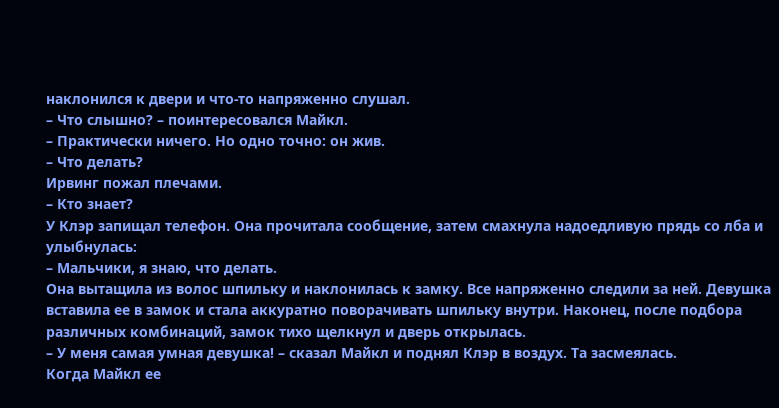наклонился к двери и что-то напряженно слушал.
– Что слышно? – поинтересовался Майкл.
– Практически ничего. Но одно точно: он жив.
– Что делать?
Ирвинг пожал плечами.
– Кто знает?
У Клэр запищал телефон. Она прочитала сообщение, затем смахнула надоедливую прядь со лба и улыбнулась:
– Мальчики, я знаю, что делать.
Она вытащила из волос шпильку и наклонилась к замку. Все напряженно следили за ней. Девушка вставила ее в замок и стала аккуратно поворачивать шпильку внутри. Наконец, после подбора различных комбинаций, замок тихо щелкнул и дверь открылась.
– У меня самая умная девушка! – сказал Майкл и поднял Клэр в воздух. Та засмеялась.
Когда Майкл ее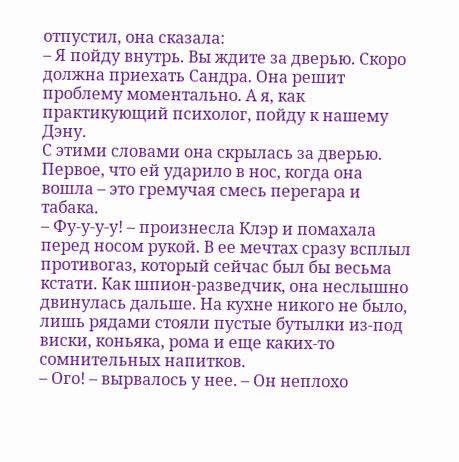отпустил, она сказала:
– Я пойду внутрь. Вы ждите за дверью. Скоро должна приехать Сандра. Она решит проблему моментально. А я, как практикующий психолог, пойду к нашему Дэну.
С этими словами она скрылась за дверью.
Первое, что ей ударило в нос, когда она вошла – это гремучая смесь перегара и табака.
– Фу-у-у-у! – произнесла Клэр и помахала перед носом рукой. В ее мечтах сразу всплыл противогаз, который сейчас был бы весьма кстати. Как шпион-разведчик, она неслышно двинулась дальше. На кухне никого не было, лишь рядами стояли пустые бутылки из-под виски, коньяка, рома и еще каких-то сомнительных напитков.
– Ого! – вырвалось у нее. – Он неплохо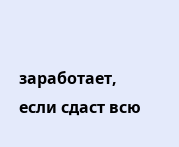заработает, если сдаст всю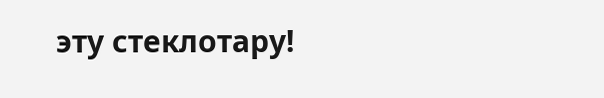эту стеклотару!